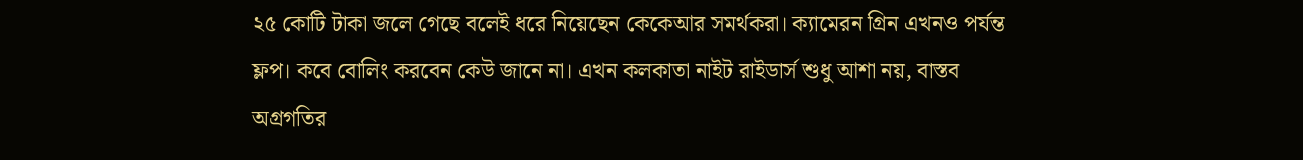২৫ কোটি টাকা জলে গেছে বলেই ধরে নিয়েছেন কেকেআর সমর্থকরা। ক্যামেরন গ্রিন এখনও পর্যন্ত ফ্লপ। কবে বোলিং করবেন কেউ জানে না। এখন কলকাতা নাইট রাইডার্স শুধু আশা নয়, বাস্তব অগ্রগতির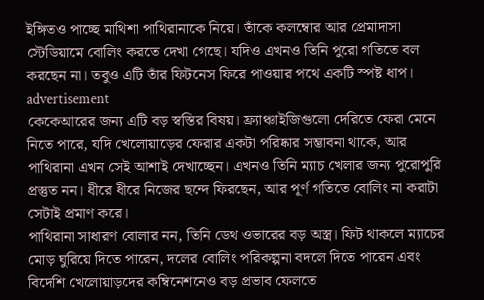ইঙ্গিতও পাচ্ছে মাথিশা পাথিরানাকে নিয়ে। তাঁকে কলম্বোর আর প্রেমাদাসা স্টেডিয়ামে বোলিং করতে দেখা গেছে। যদিও এখনও তিনি পুরো গতিতে বল করছেন না। তবুও এটি তাঁর ফিটনেস ফিরে পাওয়ার পথে একটি স্পষ্ট ধাপ।
advertisement
কেকেআরের জন্য এটি বড় স্বস্তির বিষয়। ফ্র্যাঞ্চাইজিগুলো দেরিতে ফেরা মেনে নিতে পারে, যদি খেলোয়াড়ের ফেরার একটা পরিষ্কার সম্ভাবনা থাকে, আর পাথিরানা এখন সেই আশাই দেখাচ্ছেন। এখনও তিনি ম্যাচ খেলার জন্য পুরোপুরি প্রস্তুত নন। ধীরে ধীরে নিজের ছন্দে ফিরছেন, আর পূর্ণ গতিতে বোলিং না করাটা সেটাই প্রমাণ করে।
পাথিরানা সাধারণ বোলার নন, তিনি ডেথ ওভারের বড় অস্ত্র। ফিট থাকলে ম্যাচের মোড় ঘুরিয়ে দিতে পারেন, দলের বোলিং পরিকল্পনা বদলে দিতে পারেন এবং বিদেশি খেলোয়াড়দের কম্বিনেশনেও বড় প্রভাব ফেলতে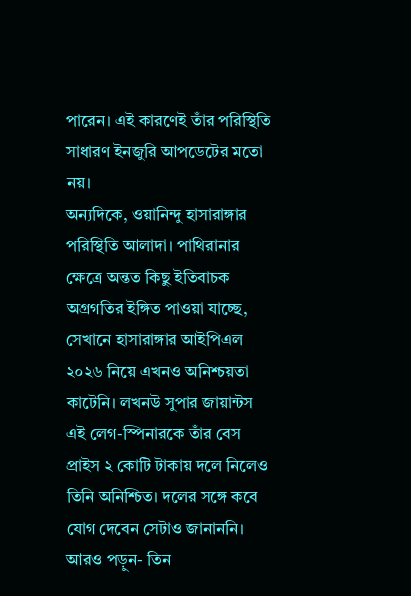পারেন। এই কারণেই তাঁর পরিস্থিতি সাধারণ ইনজুরি আপডেটের মতো নয়।
অন্যদিকে, ওয়ানিন্দু হাসারাঙ্গার পরিস্থিতি আলাদা। পাথিরানার ক্ষেত্রে অন্তত কিছু ইতিবাচক অগ্রগতির ইঙ্গিত পাওয়া যাচ্ছে, সেখানে হাসারাঙ্গার আইপিএল ২০২৬ নিয়ে এখনও অনিশ্চয়তা কাটেনি। লখনউ সুপার জায়ান্টস এই লেগ-স্পিনারকে তাঁর বেস প্রাইস ২ কোটি টাকায় দলে নিলেও তিনি অনিশ্চিত। দলের সঙ্গে কবে যোগ দেবেন সেটাও জানাননি।
আরও পড়ুন- তিন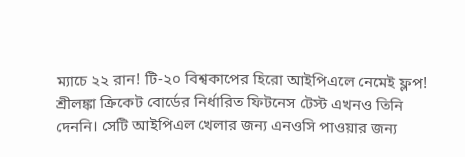ম্যাচে ২২ রান! টি-২০ বিশ্বকাপের হিরো আইপিএলে নেমেই ফ্লপ!
শ্রীলঙ্কা ক্রিকেট বোর্ডের নির্ধারিত ফিটনেস টেস্ট এখনও তিনি দেননি। সেটি আইপিএল খেলার জন্য এনওসি পাওয়ার জন্য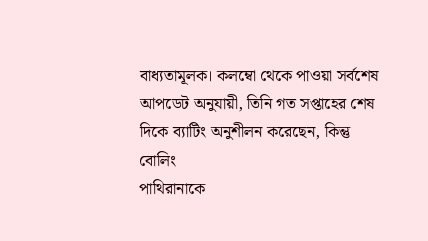বাধ্যতামূলক। কলম্বো থেকে পাওয়া সর্বশেষ আপডেট অনুযায়ী, তিনি গত সপ্তাহের শেষ দিকে ব্যাটিং অনুশীলন করেছেন, কিন্তু বোলিং
পাথিরানাকে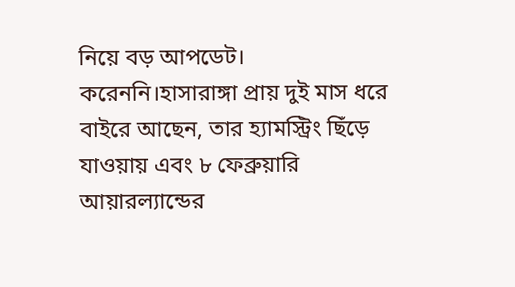নিয়ে বড় আপডেট।
করেননি।হাসারাঙ্গা প্রায় দুই মাস ধরে বাইরে আছেন, তার হ্যামস্ট্রিং ছিঁড়ে যাওয়ায় এবং ৮ ফেব্রুয়ারি আয়ারল্যান্ডের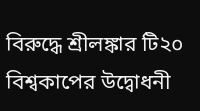বিরুদ্ধে শ্রীলঙ্কার টি২০ বিশ্বকাপের উদ্বোধনী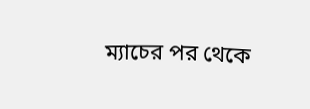ম্যাচের পর থেকে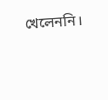খেলেননি।